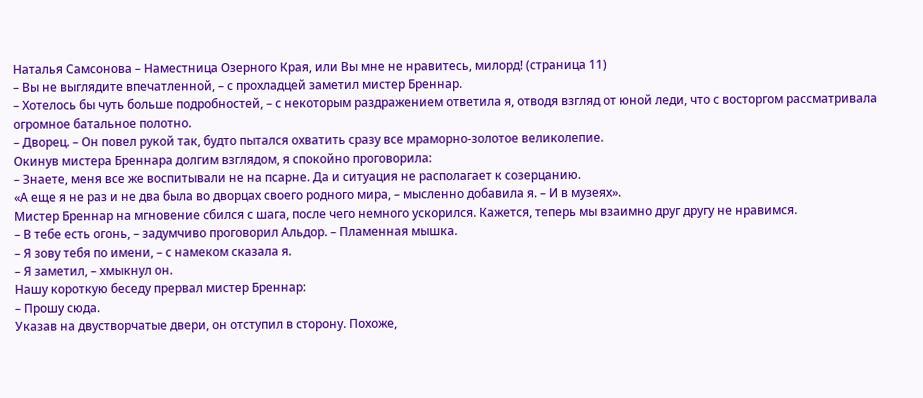Наталья Самсонова – Наместница Озерного Края, или Вы мне не нравитесь, милорд! (страница 11)
– Вы не выглядите впечатленной, – с прохладцей заметил мистер Бреннар.
– Хотелось бы чуть больше подробностей, – с некоторым раздражением ответила я, отводя взгляд от юной леди, что с восторгом рассматривала огромное батальное полотно.
– Дворец. – Он повел рукой так, будто пытался охватить сразу все мраморно-золотое великолепие.
Окинув мистера Бреннара долгим взглядом, я спокойно проговорила:
– Знаете, меня все же воспитывали не на псарне. Да и ситуация не располагает к созерцанию.
«А еще я не раз и не два была во дворцах своего родного мира, – мысленно добавила я. – И в музеях».
Мистер Бреннар на мгновение сбился с шага, после чего немного ускорился. Кажется, теперь мы взаимно друг другу не нравимся.
– В тебе есть огонь, – задумчиво проговорил Альдор. – Пламенная мышка.
– Я зову тебя по имени, – с намеком сказала я.
– Я заметил, – хмыкнул он.
Нашу короткую беседу прервал мистер Бреннар:
– Прошу сюда.
Указав на двустворчатые двери, он отступил в сторону. Похоже,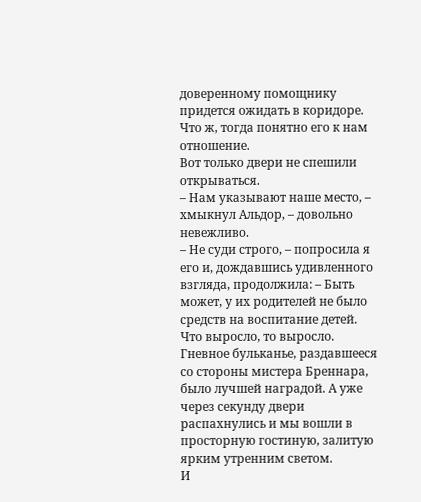доверенному помощнику придется ожидать в коридоре. Что ж, тогда понятно его к нам отношение.
Вот только двери не спешили открываться.
– Нам указывают наше место, – хмыкнул Альдор, – довольно невежливо.
– Не суди строго, – попросила я его и, дождавшись удивленного взгляда, продолжила: – Быть может, у их родителей не было средств на воспитание детей. Что выросло, то выросло.
Гневное бульканье, раздавшееся со стороны мистера Бреннара, было лучшей наградой. А уже через секунду двери распахнулись и мы вошли в просторную гостиную, залитую ярким утренним светом.
И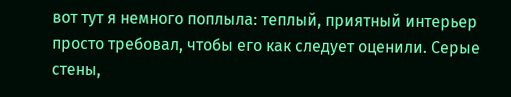вот тут я немного поплыла: теплый, приятный интерьер просто требовал, чтобы его как следует оценили. Серые стены,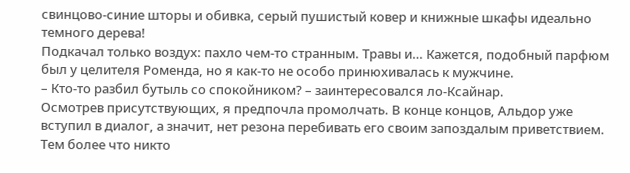свинцово-синие шторы и обивка, серый пушистый ковер и книжные шкафы идеально темного дерева!
Подкачал только воздух: пахло чем-то странным. Травы и… Кажется, подобный парфюм был у целителя Роменда, но я как-то не особо принюхивалась к мужчине.
– Кто-то разбил бутыль со спокойником? – заинтересовался ло-Ксайнар.
Осмотрев присутствующих, я предпочла промолчать. В конце концов, Альдор уже вступил в диалог, а значит, нет резона перебивать его своим запоздалым приветствием. Тем более что никто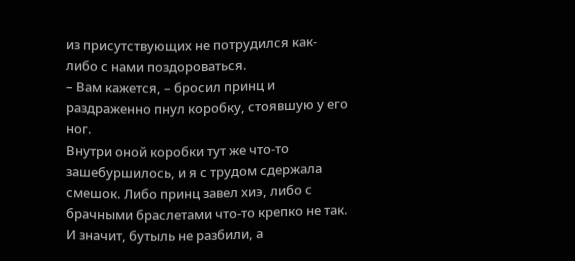из присутствующих не потрудился как-либо с нами поздороваться.
– Вам кажется, – бросил принц и раздраженно пнул коробку, стоявшую у его ног.
Внутри оной коробки тут же что-то зашебуршилось, и я с трудом сдержала смешок. Либо принц завел хиэ, либо с брачными браслетами что-то крепко не так. И значит, бутыль не разбили, а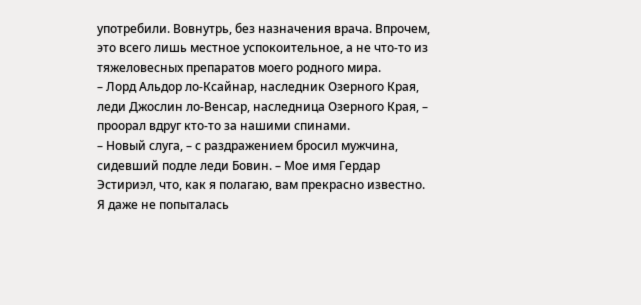употребили. Вовнутрь, без назначения врача. Впрочем, это всего лишь местное успокоительное, а не что-то из тяжеловесных препаратов моего родного мира.
– Лорд Альдор ло-Ксайнар, наследник Озерного Края, леди Джослин ло-Венсар, наследница Озерного Края, – проорал вдруг кто-то за нашими спинами.
– Новый слуга, – с раздражением бросил мужчина, сидевший подле леди Бовин. – Мое имя Гердар Эстириэл, что, как я полагаю, вам прекрасно известно.
Я даже не попыталась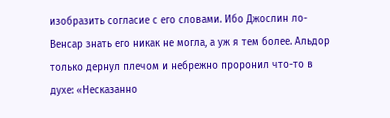изобразить согласие с его словами. Ибо Джослин ло-Венсар знать его никак не могла, а уж я тем более. Альдор только дернул плечом и небрежно проронил что-то в духе: «Несказанно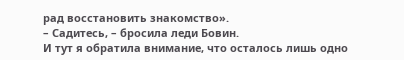рад восстановить знакомство».
– Садитесь, – бросила леди Бовин.
И тут я обратила внимание, что осталось лишь одно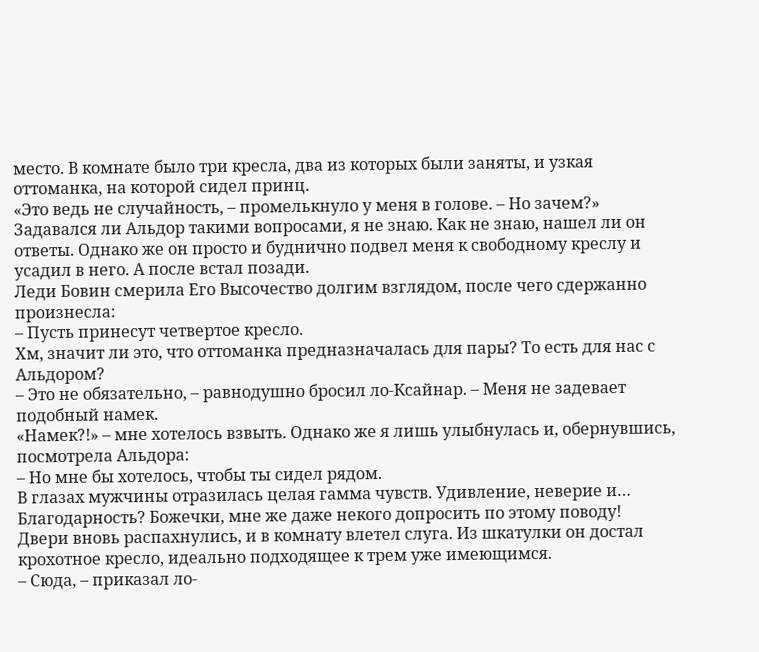место. В комнате было три кресла, два из которых были заняты, и узкая оттоманка, на которой сидел принц.
«Это ведь не случайность, – промелькнуло у меня в голове. – Но зачем?»
Задавался ли Альдор такими вопросами, я не знаю. Как не знаю, нашел ли он ответы. Однако же он просто и буднично подвел меня к свободному креслу и усадил в него. А после встал позади.
Леди Бовин смерила Его Высочество долгим взглядом, после чего сдержанно произнесла:
– Пусть принесут четвертое кресло.
Хм, значит ли это, что оттоманка предназначалась для пары? То есть для нас с Альдором?
– Это не обязательно, – равнодушно бросил ло-Ксайнар. – Меня не задевает подобный намек.
«Намек?!» – мне хотелось взвыть. Однако же я лишь улыбнулась и, обернувшись, посмотрела Альдора:
– Но мне бы хотелось, чтобы ты сидел рядом.
В глазах мужчины отразилась целая гамма чувств. Удивление, неверие и… Благодарность? Божечки, мне же даже некого допросить по этому поводу!
Двери вновь распахнулись, и в комнату влетел слуга. Из шкатулки он достал крохотное кресло, идеально подходящее к трем уже имеющимся.
– Сюда, – приказал ло-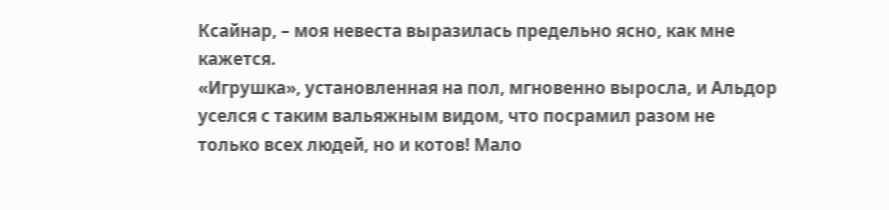Ксайнар, – моя невеста выразилась предельно ясно, как мне кажется.
«Игрушка», установленная на пол, мгновенно выросла, и Альдор уселся с таким вальяжным видом, что посрамил разом не только всех людей, но и котов! Мало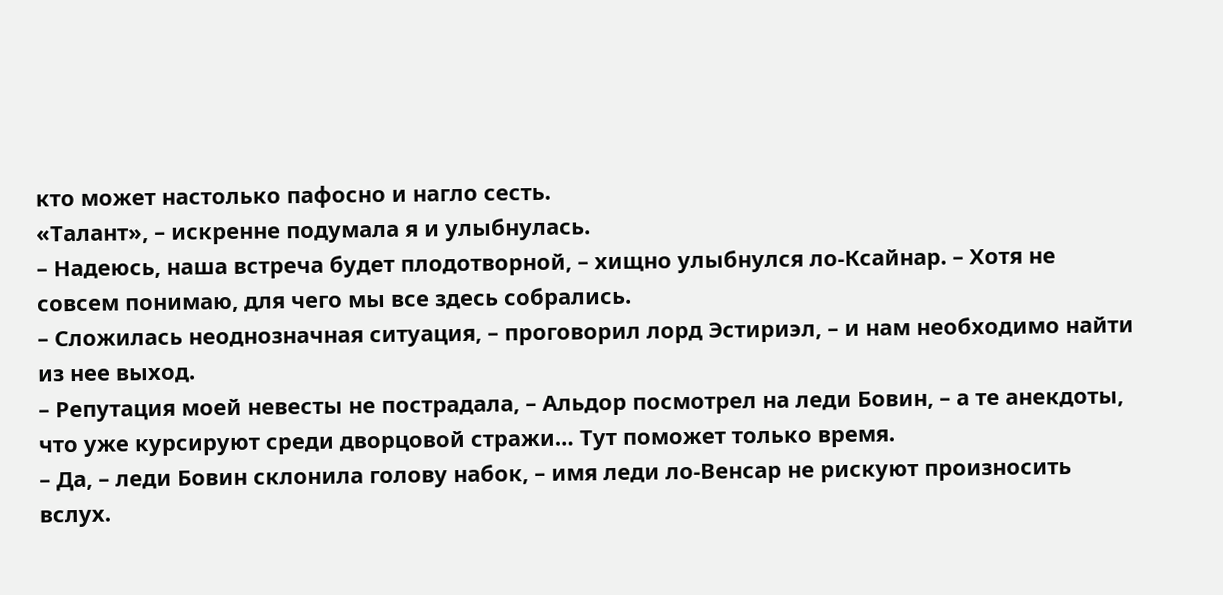кто может настолько пафосно и нагло сесть.
«Талант», – искренне подумала я и улыбнулась.
– Надеюсь, наша встреча будет плодотворной, – хищно улыбнулся ло-Ксайнар. – Хотя не совсем понимаю, для чего мы все здесь собрались.
– Сложилась неоднозначная ситуация, – проговорил лорд Эстириэл, – и нам необходимо найти из нее выход.
– Репутация моей невесты не пострадала, – Альдор посмотрел на леди Бовин, – а те анекдоты, что уже курсируют среди дворцовой стражи… Тут поможет только время.
– Да, – леди Бовин склонила голову набок, – имя леди ло-Венсар не рискуют произносить вслух.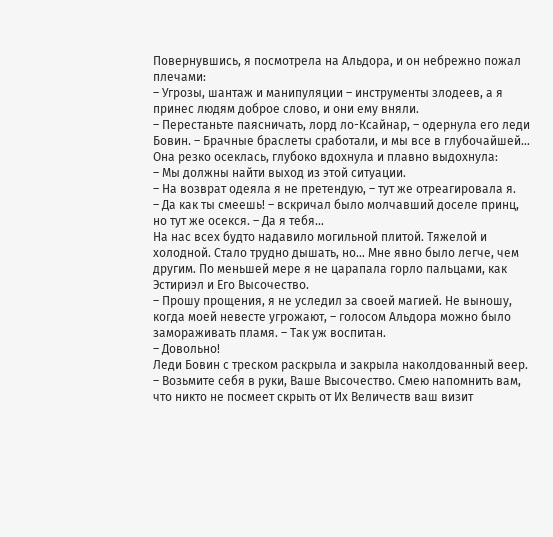Повернувшись, я посмотрела на Альдора, и он небрежно пожал плечами:
– Угрозы, шантаж и манипуляции – инструменты злодеев, а я принес людям доброе слово, и они ему вняли.
– Перестаньте паясничать, лорд ло-Ксайнар, – одернула его леди Бовин. – Брачные браслеты сработали, и мы все в глубочайшей…
Она резко осеклась, глубоко вдохнула и плавно выдохнула:
– Мы должны найти выход из этой ситуации.
– На возврат одеяла я не претендую, – тут же отреагировала я.
– Да как ты смеешь! – вскричал было молчавший доселе принц, но тут же осекся. – Да я тебя…
На нас всех будто надавило могильной плитой. Тяжелой и холодной. Стало трудно дышать, но… Мне явно было легче, чем другим. По меньшей мере я не царапала горло пальцами, как Эстириэл и Его Высочество.
– Прошу прощения, я не уследил за своей магией. Не выношу, когда моей невесте угрожают, – голосом Альдора можно было замораживать пламя. – Так уж воспитан.
– Довольно!
Леди Бовин с треском раскрыла и закрыла наколдованный веер.
– Возьмите себя в руки, Ваше Высочество. Смею напомнить вам, что никто не посмеет скрыть от Их Величеств ваш визит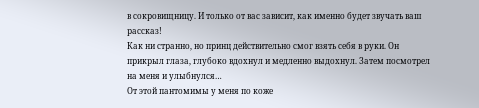в сокровищницу. И только от вас зависит, как именно будет звучать ваш рассказ!
Как ни странно, но принц действительно смог взять себя в руки. Он прикрыл глаза, глубоко вдохнул и медленно выдохнул. Затем посмотрел на меня и улыбнулся…
От этой пантомимы у меня по коже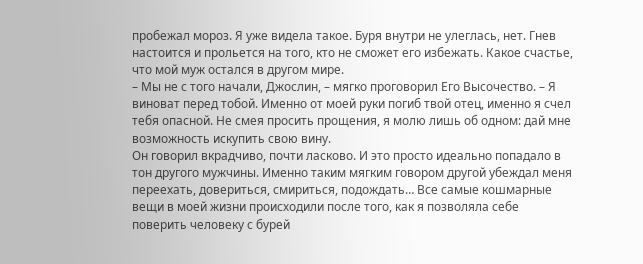пробежал мороз. Я уже видела такое. Буря внутри не улеглась, нет. Гнев настоится и прольется на того, кто не сможет его избежать. Какое счастье, что мой муж остался в другом мире.
– Мы не с того начали, Джослин, – мягко проговорил Его Высочество. – Я виноват перед тобой. Именно от моей руки погиб твой отец, именно я счел тебя опасной. Не смея просить прощения, я молю лишь об одном: дай мне возможность искупить свою вину.
Он говорил вкрадчиво, почти ласково. И это просто идеально попадало в тон другого мужчины. Именно таким мягким говором другой убеждал меня переехать, довериться, смириться, подождать… Все самые кошмарные вещи в моей жизни происходили после того, как я позволяла себе поверить человеку с бурей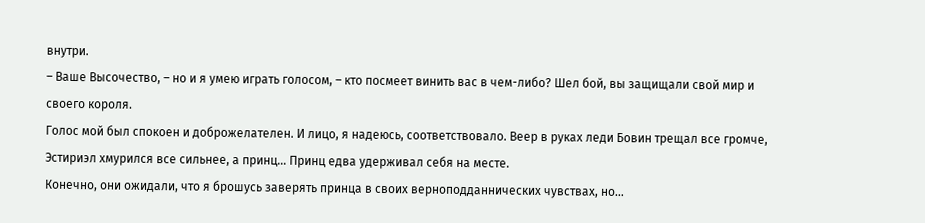внутри.
– Ваше Высочество, – но и я умею играть голосом, – кто посмеет винить вас в чем-либо? Шел бой, вы защищали свой мир и своего короля.
Голос мой был спокоен и доброжелателен. И лицо, я надеюсь, соответствовало. Веер в руках леди Бовин трещал все громче, Эстириэл хмурился все сильнее, а принц… Принц едва удерживал себя на месте.
Конечно, они ожидали, что я брошусь заверять принца в своих верноподданнических чувствах, но…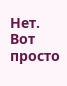Нет. Вот просто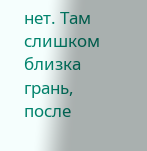нет. Там слишком близка грань, после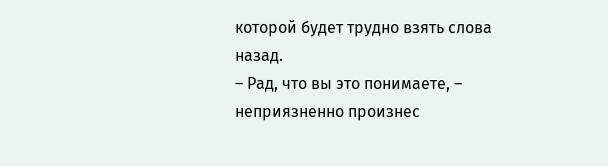которой будет трудно взять слова назад.
– Рад, что вы это понимаете, – неприязненно произнес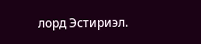лорд Эстириэл.